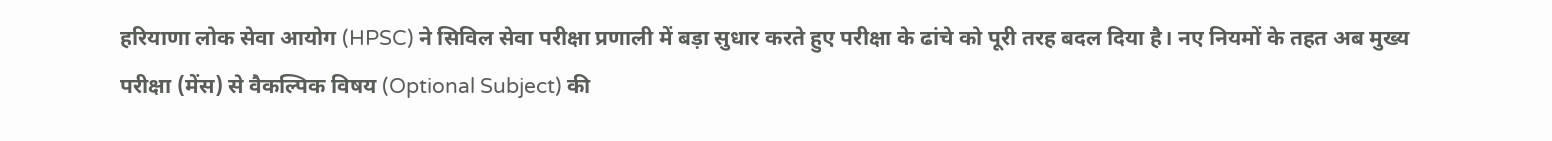हरियाणा लोक सेवा आयोग (HPSC) ने सिविल सेवा परीक्षा प्रणाली में बड़ा सुधार करते हुए परीक्षा के ढांचे को पूरी तरह बदल दिया है। नए नियमों के तहत अब मुख्य परीक्षा (मेंस) से वैकल्पिक विषय (Optional Subject) की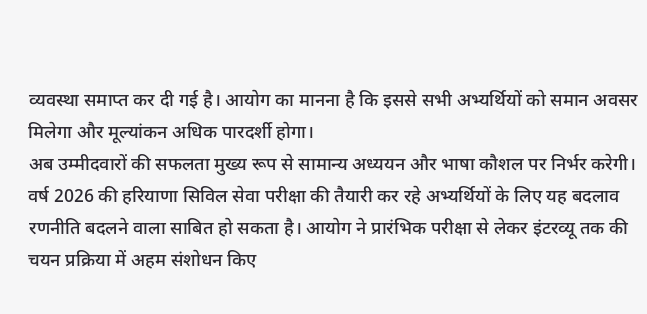व्यवस्था समाप्त कर दी गई है। आयोग का मानना है कि इससे सभी अभ्यर्थियों को समान अवसर मिलेगा और मूल्यांकन अधिक पारदर्शी होगा।
अब उम्मीदवारों की सफलता मुख्य रूप से सामान्य अध्ययन और भाषा कौशल पर निर्भर करेगी। वर्ष 2026 की हरियाणा सिविल सेवा परीक्षा की तैयारी कर रहे अभ्यर्थियों के लिए यह बदलाव रणनीति बदलने वाला साबित हो सकता है। आयोग ने प्रारंभिक परीक्षा से लेकर इंटरव्यू तक की चयन प्रक्रिया में अहम संशोधन किए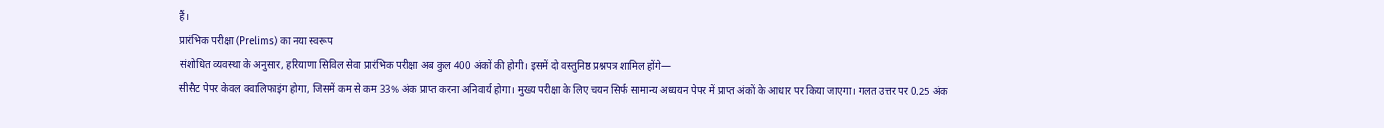हैं।
प्रारंभिक परीक्षा (Prelims) का नया स्वरूप
संशोधित व्यवस्था के अनुसार, हरियाणा सिविल सेवा प्रारंभिक परीक्षा अब कुल 400 अंकों की होगी। इसमें दो वस्तुनिष्ठ प्रश्नपत्र शामिल होंगे—
सीसैट पेपर केवल क्वालिफाइंग होगा, जिसमें कम से कम 33% अंक प्राप्त करना अनिवार्य होगा। मुख्य परीक्षा के लिए चयन सिर्फ सामान्य अध्ययन पेपर में प्राप्त अंकों के आधार पर किया जाएगा। गलत उत्तर पर 0.25 अंक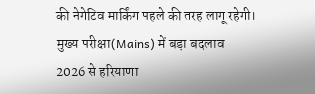की नेगेटिव मार्किंग पहले की तरह लागू रहेगी।
मुख्य परीक्षा(Mains) में बड़ा बदलाव
2026 से हरियाणा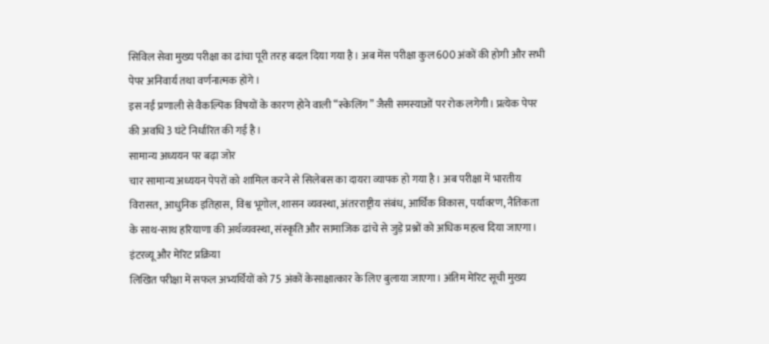सिविल सेवा मुख्य परीक्षा का ढांचा पूरी तरह बदल दिया गया है। अब मेंस परीक्षा कुल 600 अंकों की होगी और सभी पेपर अनिवार्य तथा वर्णनात्मक होंगे।
इस नई प्रणाली से वैकल्पिक विषयों के कारण होने वाली “स्केलिंग” जैसी समस्याओं पर रोक लगेगी। प्रत्येक पेपर की अवधि 3 घंटे निर्धारित की गई है।
सामान्य अध्ययन पर बढ़ा जोर
चार सामान्य अध्ययन पेपरों को शामिल करने से सिलेबस का दायरा व्यापक हो गया है। अब परीक्षा में भारतीय विरासत, आधुनिक इतिहास, विश्व भूगोल, शासन व्यवस्था, अंतरराष्ट्रीय संबंध, आर्थिक विकास, पर्यावरण, नैतिकता के साथ-साथ हरियाणा की अर्थव्यवस्था, संस्कृति और सामाजिक ढांचे से जुड़े प्रश्नों को अधिक महत्व दिया जाएगा।
इंटरव्यू और मेरिट प्रक्रिया
लिखित परीक्षा में सफल अभ्यर्थियों को 75 अंकों केसाक्षात्कार के लिए बुलाया जाएगा। अंतिम मेरिट सूची मुख्य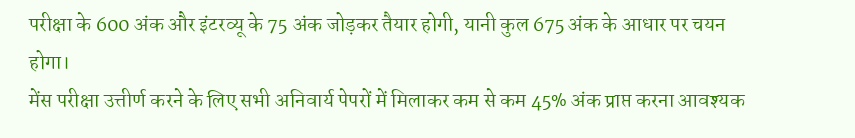परीक्षा के 600 अंक और इंटरव्यू के 75 अंक जोड़कर तैयार होगी, यानी कुल 675 अंक के आधार पर चयन होगा।
मेंस परीक्षा उत्तीर्ण करने के लिए सभी अनिवार्य पेपरों में मिलाकर कम से कम 45% अंक प्राप्त करना आवश्यक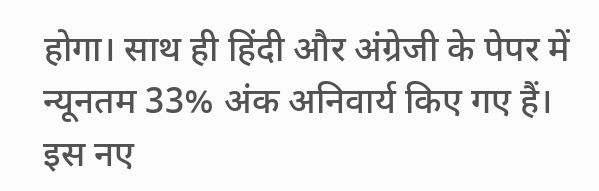होगा। साथ ही हिंदी और अंग्रेजी के पेपर में न्यूनतम 33% अंक अनिवार्य किए गए हैं।
इस नए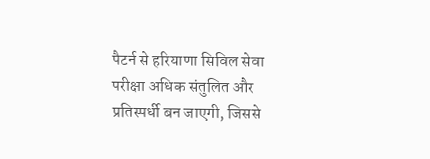पैटर्न से हरियाणा सिविल सेवा परीक्षा अधिक संतुलित और प्रतिस्पर्धी बन जाएगी, जिससे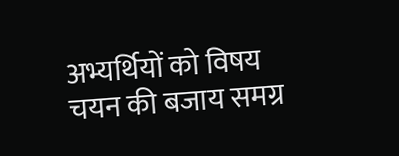अभ्यर्थियों को विषय चयन की बजाय समग्र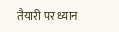तैयारी पर ध्यान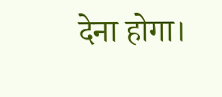देना होगा।